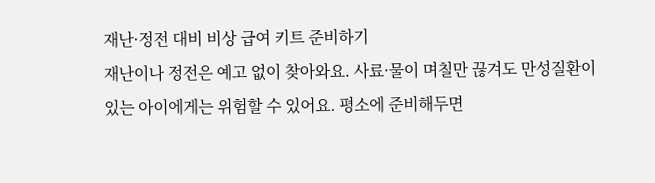재난·정전 대비 비상 급여 키트 준비하기
재난이나 정전은 예고 없이 찾아와요. 사료·물이 며칠만 끊겨도 만성질환이 있는 아이에게는 위험할 수 있어요. 평소에 준비해두면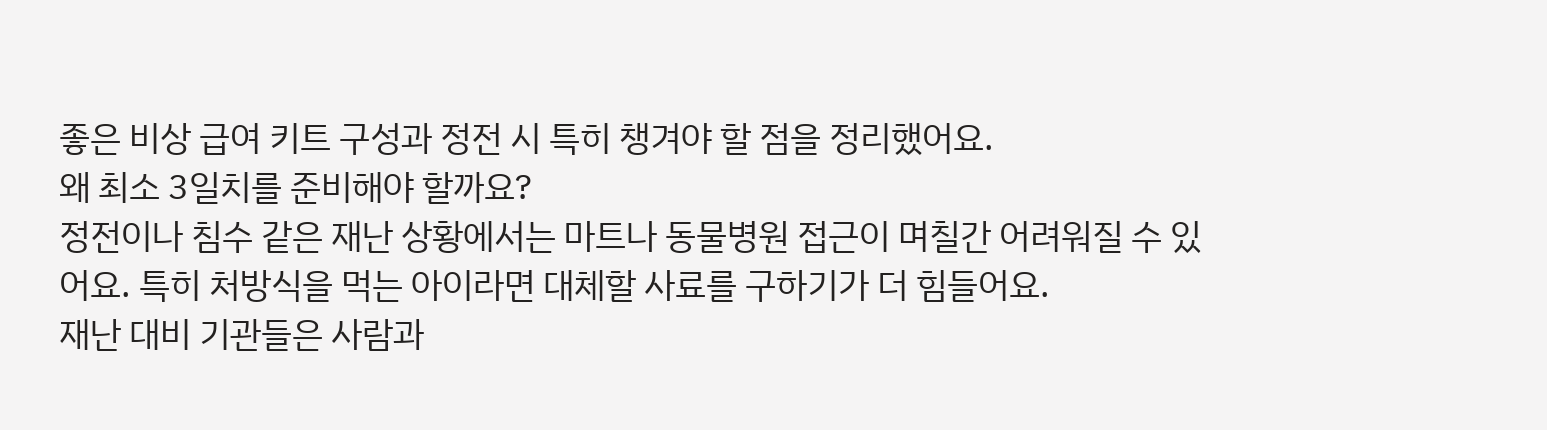좋은 비상 급여 키트 구성과 정전 시 특히 챙겨야 할 점을 정리했어요.
왜 최소 3일치를 준비해야 할까요?
정전이나 침수 같은 재난 상황에서는 마트나 동물병원 접근이 며칠간 어려워질 수 있어요. 특히 처방식을 먹는 아이라면 대체할 사료를 구하기가 더 힘들어요.
재난 대비 기관들은 사람과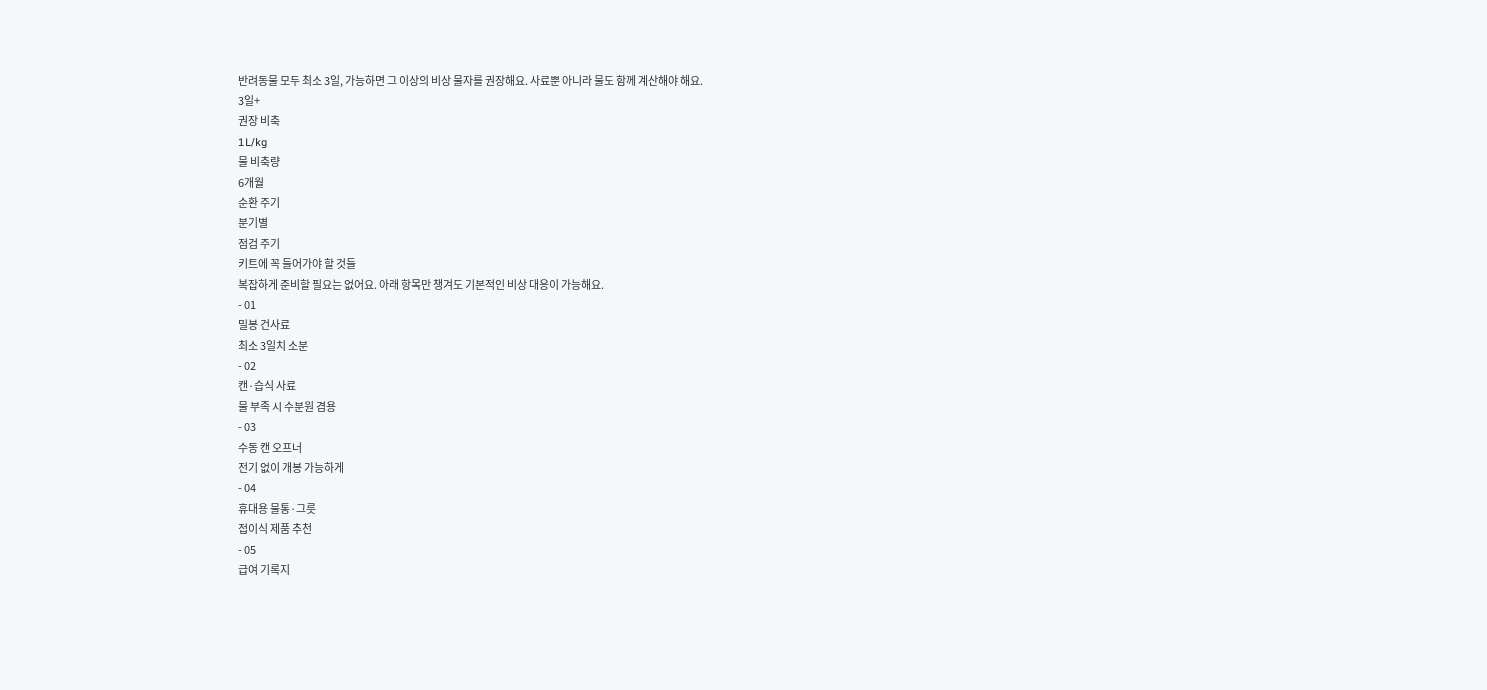반려동물 모두 최소 3일, 가능하면 그 이상의 비상 물자를 권장해요. 사료뿐 아니라 물도 함께 계산해야 해요.
3일+
권장 비축
1L/kg
물 비축량
6개월
순환 주기
분기별
점검 주기
키트에 꼭 들어가야 할 것들
복잡하게 준비할 필요는 없어요. 아래 항목만 챙겨도 기본적인 비상 대응이 가능해요.
- 01
밀봉 건사료
최소 3일치 소분
- 02
캔·습식 사료
물 부족 시 수분원 겸용
- 03
수동 캔 오프너
전기 없이 개봉 가능하게
- 04
휴대용 물통·그릇
접이식 제품 추천
- 05
급여 기록지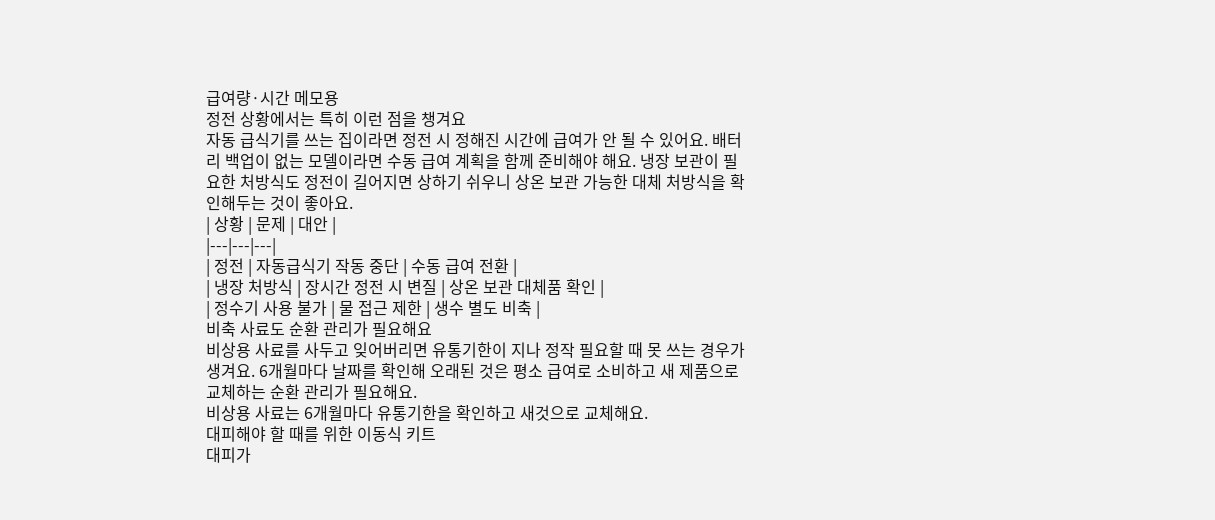급여량·시간 메모용
정전 상황에서는 특히 이런 점을 챙겨요
자동 급식기를 쓰는 집이라면 정전 시 정해진 시간에 급여가 안 될 수 있어요. 배터리 백업이 없는 모델이라면 수동 급여 계획을 함께 준비해야 해요. 냉장 보관이 필요한 처방식도 정전이 길어지면 상하기 쉬우니 상온 보관 가능한 대체 처방식을 확인해두는 것이 좋아요.
| 상황 | 문제 | 대안 |
|---|---|---|
| 정전 | 자동급식기 작동 중단 | 수동 급여 전환 |
| 냉장 처방식 | 장시간 정전 시 변질 | 상온 보관 대체품 확인 |
| 정수기 사용 불가 | 물 접근 제한 | 생수 별도 비축 |
비축 사료도 순환 관리가 필요해요
비상용 사료를 사두고 잊어버리면 유통기한이 지나 정작 필요할 때 못 쓰는 경우가 생겨요. 6개월마다 날짜를 확인해 오래된 것은 평소 급여로 소비하고 새 제품으로 교체하는 순환 관리가 필요해요.
비상용 사료는 6개월마다 유통기한을 확인하고 새것으로 교체해요.
대피해야 할 때를 위한 이동식 키트
대피가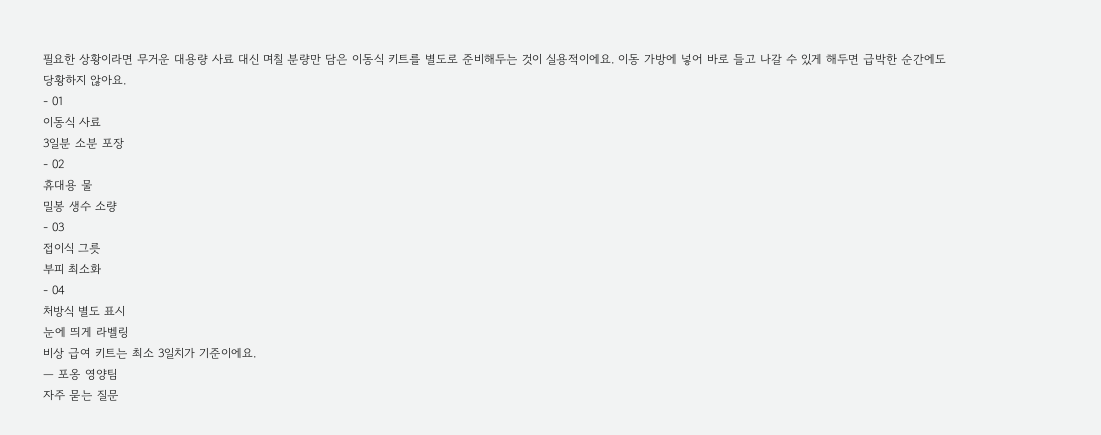필요한 상황이라면 무거운 대용량 사료 대신 며칠 분량만 담은 이동식 키트를 별도로 준비해두는 것이 실용적이에요. 이동 가방에 넣어 바로 들고 나갈 수 있게 해두면 급박한 순간에도 당황하지 않아요.
- 01
이동식 사료
3일분 소분 포장
- 02
휴대용 물
밀봉 생수 소량
- 03
접이식 그릇
부피 최소화
- 04
처방식 별도 표시
눈에 띄게 라벨링
비상 급여 키트는 최소 3일치가 기준이에요.
— 포옹 영양팀
자주 묻는 질문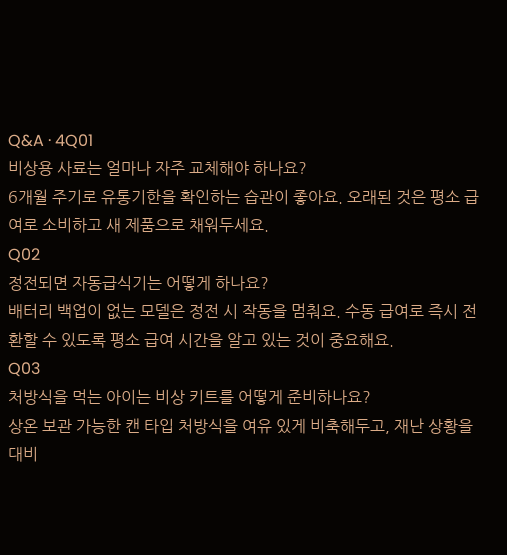Q&A · 4Q01
비상용 사료는 얼마나 자주 교체해야 하나요?
6개월 주기로 유통기한을 확인하는 습관이 좋아요. 오래된 것은 평소 급여로 소비하고 새 제품으로 채워두세요.
Q02
정전되면 자동급식기는 어떻게 하나요?
배터리 백업이 없는 모델은 정전 시 작동을 멈춰요. 수동 급여로 즉시 전환할 수 있도록 평소 급여 시간을 알고 있는 것이 중요해요.
Q03
처방식을 먹는 아이는 비상 키트를 어떻게 준비하나요?
상온 보관 가능한 캔 타입 처방식을 여유 있게 비축해두고, 재난 상황을 대비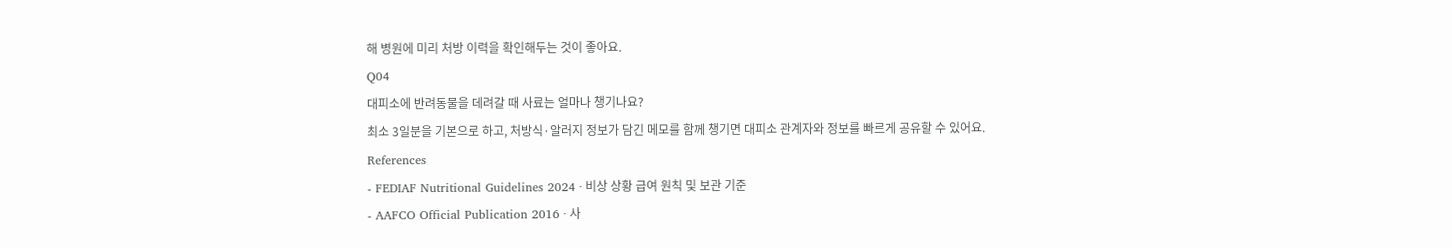해 병원에 미리 처방 이력을 확인해두는 것이 좋아요.
Q04
대피소에 반려동물을 데려갈 때 사료는 얼마나 챙기나요?
최소 3일분을 기본으로 하고, 처방식·알러지 정보가 담긴 메모를 함께 챙기면 대피소 관계자와 정보를 빠르게 공유할 수 있어요.
References
- FEDIAF Nutritional Guidelines 2024 · 비상 상황 급여 원칙 및 보관 기준
- AAFCO Official Publication 2016 · 사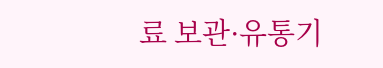료 보관·유통기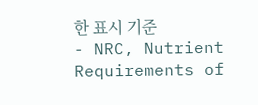한 표시 기준
- NRC, Nutrient Requirements of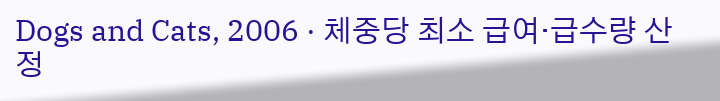Dogs and Cats, 2006 · 체중당 최소 급여·급수량 산정